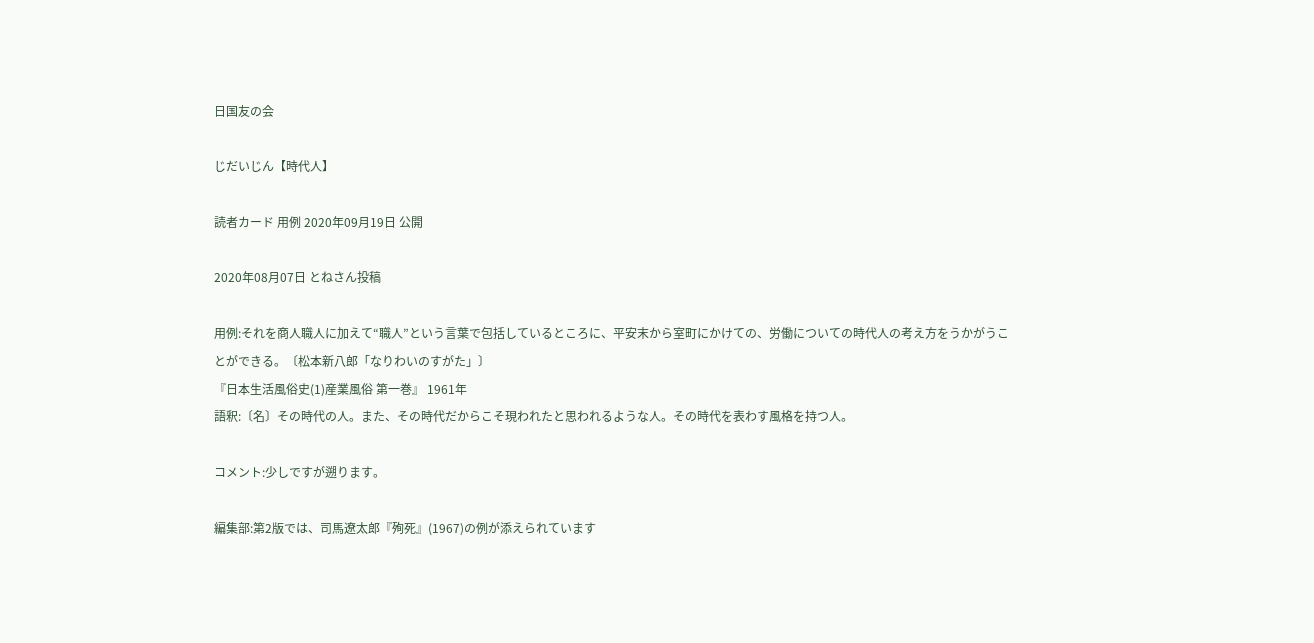日国友の会

じだいじん【時代人】

読者カード 用例 2020年09月19日 公開

2020年08月07日 とねさん投稿

用例:それを商人職人に加えて“職人”という言葉で包括しているところに、平安末から室町にかけての、労働についての時代人の考え方をうかがうことができる。〔松本新八郎「なりわいのすがた」〕
『日本生活風俗史(1)産業風俗 第一巻』 1961年
語釈:〔名〕その時代の人。また、その時代だからこそ現われたと思われるような人。その時代を表わす風格を持つ人。

コメント:少しですが遡ります。

編集部:第2版では、司馬遼太郎『殉死』(1967)の例が添えられています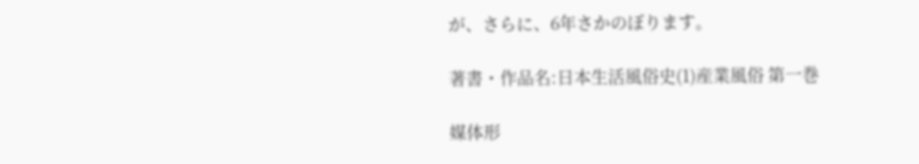が、さらに、6年さかのぼります。

著書・作品名:日本生活風俗史(1)産業風俗 第一巻

媒体形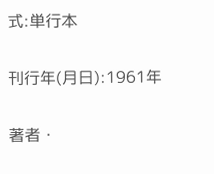式:単行本

刊行年(月日):1961年

著者・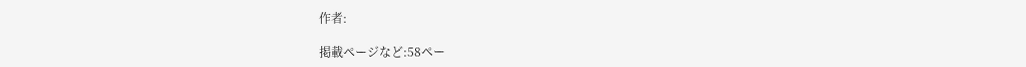作者:

掲載ページなど:58ペー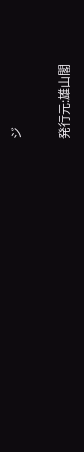ジ

発行元:雄山閣